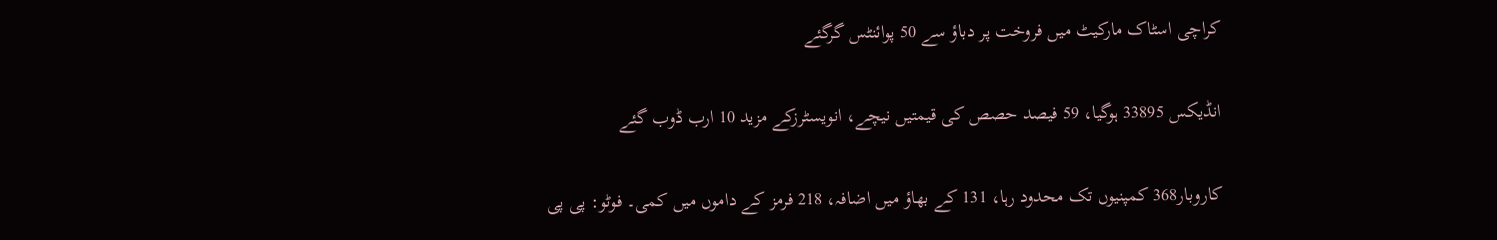کراچی اسٹاک مارکیٹ میں فروخت پر دباؤ سے 50 پوائنٹس گرگئے

انڈیکس 33895 ہوگیا، 59 فیصد حصص کی قیمتیں نیچے، انویسٹرزکے مزید 10 ارب ڈوب گئے

کاروبار368 کمپنیوں تک محدود رہا، 131 کے بھاؤ میں اضافہ، 218 فرمز کے داموں میں کمی۔ فوٹو: پی پی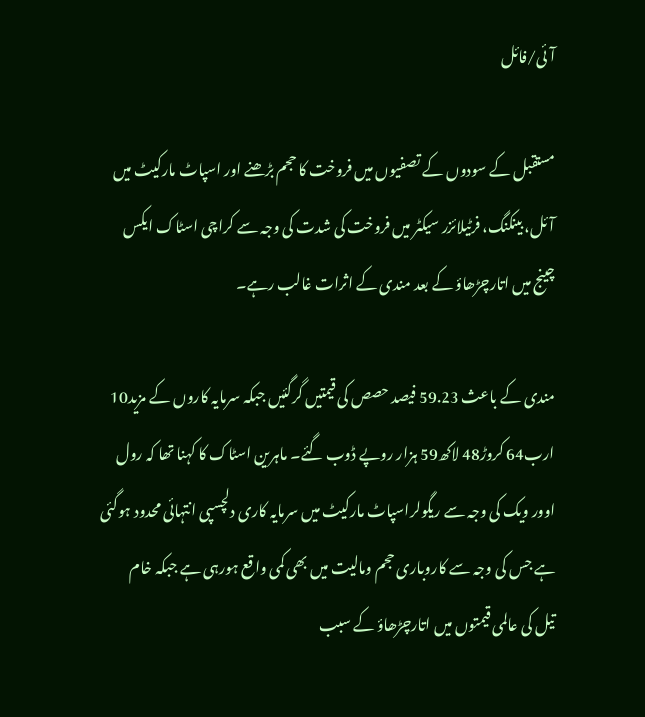آئی/فائل

مستقبل کے سودوں کے تصفیوں میں فروخت کا حجم بڑھنے اور اسپاٹ مارکیٹ میں آئل، بینکنگ، فرٹیلائزر سیکٹر میں فروخت کی شدت کی وجہ سے کراچی اسٹاک ایکس چینج میں اتارچڑھاؤ کے بعد مندی کے اثرات غالب رہے۔

مندی کے باعث 59.23 فیصد حصص کی قیمتیں گرگئیں جبکہ سرمایہ کاروں کے مزید10 ارب64 کروڑ48 لاکھ59 ہزار روپے ڈوب گئے۔ ماہرین اسٹاک کا کہنا تھا کہ رول اوور ویک کی وجہ سے ریگولراسپاٹ مارکیٹ میں سرمایہ کاری دلچسپی انتہائی محدود ہوگئی ہے جس کی وجہ سے کاروباری حجم ومالیت میں بھی کمی واقع ہورہی ہے جبکہ خام تیل کی عالمی قیمتوں میں اتارچڑھاؤ کے سبب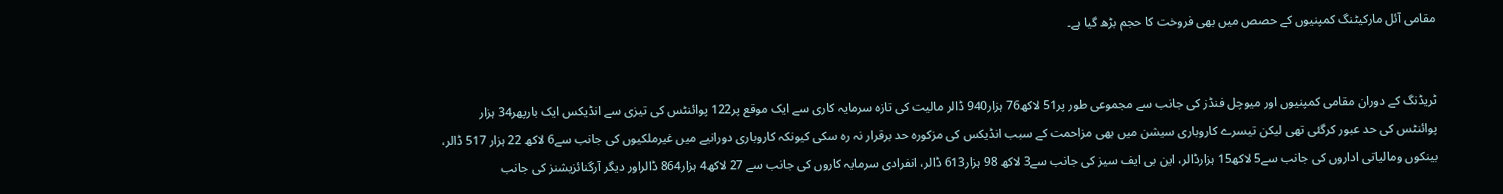مقامی آئل مارکیٹنگ کمپنیوں کے حصص میں بھی فروخت کا حجم بڑھ گیا ہے۔


ٹریڈنگ کے دوران مقامی کمپنیوں اور میوچل فنڈز کی جانب سے مجموعی طور پر51 لاکھ76 ہزار940 ڈالر مالیت کی تازہ سرمایہ کاری سے ایک موقع پر122 پوائنٹس کی تیزی سے انڈیکس ایک بارپھر34 ہزار پوائنٹس کی حد عبور کرگئی تھی لیکن تیسرے کاروباری سیشن میں بھی مزاحمت کے سبب انڈیکس کی مزکورہ حد برقرار نہ رہ سکی کیونکہ کاروباری دورانیے میں غیرملکیوں کی جانب سے6 لاکھ 22 ہزار 517 ڈالر، بینکوں ومالیاتی اداروں کی جانب سے5 لاکھ15 ہزارڈالر، این بی ایف سیز کی جانب سے3 لاکھ 98 ہزار613 ڈالر، انفرادی سرمایہ کاروں کی جانب سے 27 لاکھ4 ہزار864 ڈالراور دیگر آرگنائزیشنز کی جانب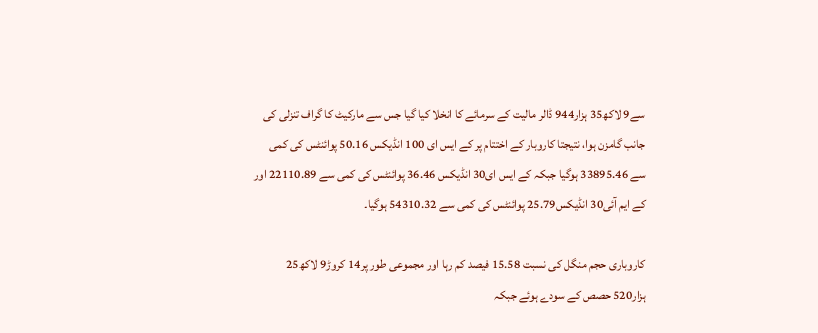سے9 لاکھ35 ہزار944 ڈالر مالیت کے سرمائے کا انخلا کیا گیا جس سے مارکیٹ کا گراف تنزلی کی جانب گامزن ہوا، نتیجتا کاروبار کے اختتام پر کے ایس ای 100 انڈیکس 50.16 پوائنٹس کی کمی سے 33895.46 ہوگیا جبکہ کے ایس ای30 انڈیکس 36.46 پوائنٹس کی کمی سے 22110.89 اور کے ایم آئی30 انڈیکس25.79 پوائنٹس کی کمی سے 54310.32 ہوگیا۔

کاروباری حجم منگل کی نسبت 15.58 فیصد کم رہا اور مجموعی طور پر14 کروڑ9 لاکھ25 ہزار520 حصص کے سودے ہوئے جبکہ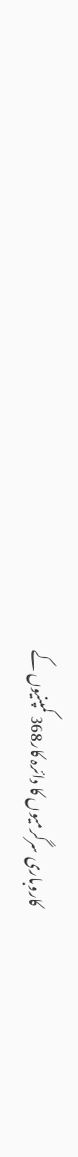کاروباری سرگرمیوں کا دائرہ کار368 کمپنیوں کے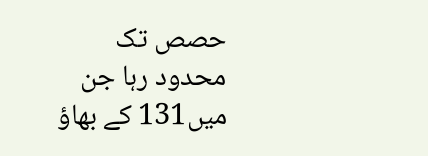حصص تک محدود رہا جن میں131 کے بھاؤ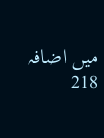میں اضافہ 218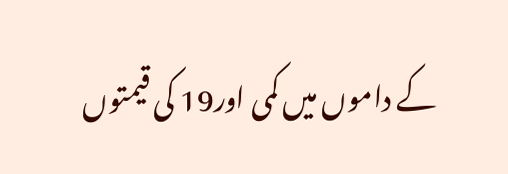کے داموں میں کمی اور19 کی قیمتوں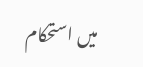میں استحکام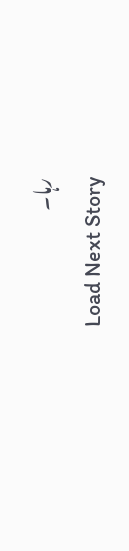رہا۔
Load Next Story